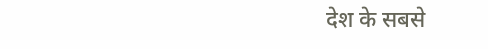देश के सबसे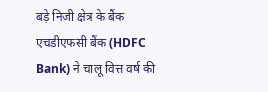बड़े निजी क्षेत्र के बैंक एचडीएफसी बैंक (HDFC Bank) ने चालू वित्त वर्ष की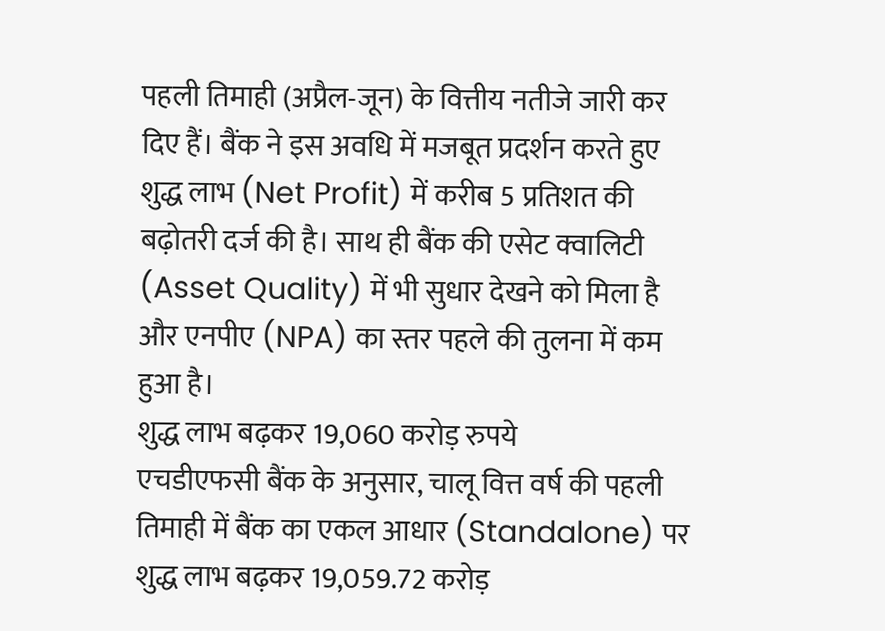पहली तिमाही (अप्रैल-जून) के वित्तीय नतीजे जारी कर दिए हैं। बैंक ने इस अवधि में मजबूत प्रदर्शन करते हुए शुद्ध लाभ (Net Profit) में करीब 5 प्रतिशत की बढ़ोतरी दर्ज की है। साथ ही बैंक की एसेट क्वालिटी (Asset Quality) में भी सुधार देखने को मिला है और एनपीए (NPA) का स्तर पहले की तुलना में कम हुआ है।
शुद्ध लाभ बढ़कर 19,060 करोड़ रुपये
एचडीएफसी बैंक के अनुसार, चालू वित्त वर्ष की पहली तिमाही में बैंक का एकल आधार (Standalone) पर शुद्ध लाभ बढ़कर 19,059.72 करोड़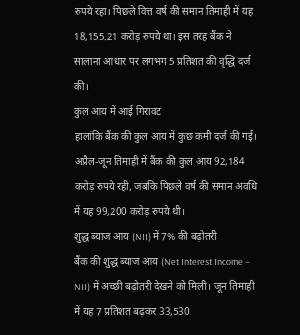रुपये रहा। पिछले वित्त वर्ष की समान तिमाही में यह 18,155.21 करोड़ रुपये था। इस तरह बैंक ने सालाना आधार पर लगभग 5 प्रतिशत की वृद्धि दर्ज की।
कुल आय में आई गिरावट
हालांकि बैंक की कुल आय में कुछ कमी दर्ज की गई। अप्रैल-जून तिमाही में बैंक की कुल आय 92,184 करोड़ रुपये रही, जबकि पिछले वर्ष की समान अवधि में यह 99,200 करोड़ रुपये थी।
शुद्ध ब्याज आय (NII) में 7% की बढ़ोतरी
बैंक की शुद्ध ब्याज आय (Net Interest Income – NII) में अच्छी बढ़ोतरी देखने को मिली। जून तिमाही में यह 7 प्रतिशत बढ़कर 33,530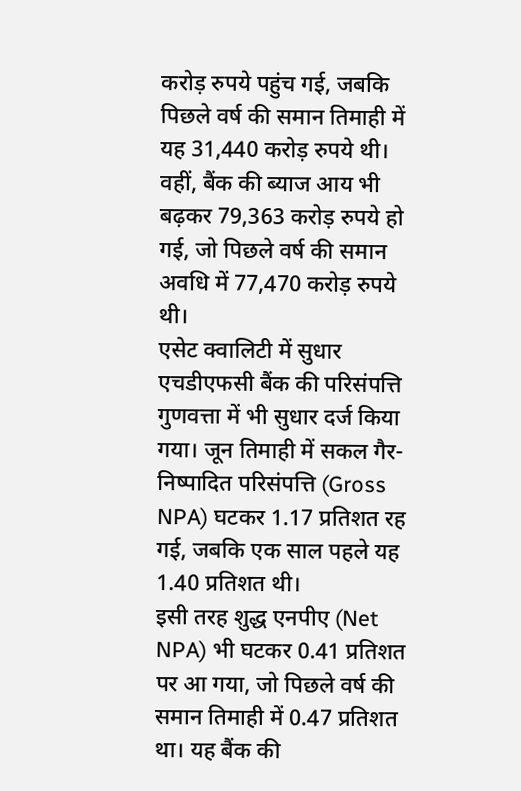करोड़ रुपये पहुंच गई, जबकि पिछले वर्ष की समान तिमाही में यह 31,440 करोड़ रुपये थी।
वहीं, बैंक की ब्याज आय भी बढ़कर 79,363 करोड़ रुपये हो गई, जो पिछले वर्ष की समान अवधि में 77,470 करोड़ रुपये थी।
एसेट क्वालिटी में सुधार
एचडीएफसी बैंक की परिसंपत्ति गुणवत्ता में भी सुधार दर्ज किया गया। जून तिमाही में सकल गैर-निष्पादित परिसंपत्ति (Gross NPA) घटकर 1.17 प्रतिशत रह गई, जबकि एक साल पहले यह 1.40 प्रतिशत थी।
इसी तरह शुद्ध एनपीए (Net NPA) भी घटकर 0.41 प्रतिशत पर आ गया, जो पिछले वर्ष की समान तिमाही में 0.47 प्रतिशत था। यह बैंक की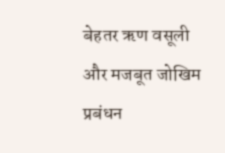बेहतर ऋण वसूली और मजबूत जोखिम प्रबंधन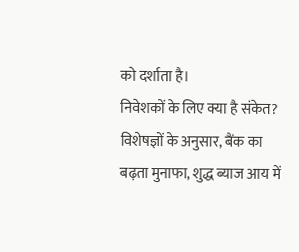को दर्शाता है।
निवेशकों के लिए क्या है संकेत?
विशेषज्ञों के अनुसार, बैंक का बढ़ता मुनाफा, शुद्ध ब्याज आय में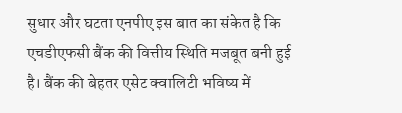सुधार और घटता एनपीए इस बात का संकेत है कि एचडीएफसी बैंक की वित्तीय स्थिति मजबूत बनी हुई है। बैंक की बेहतर एसेट क्वालिटी भविष्य में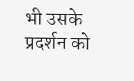भी उसके प्रदर्शन को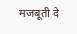मजबूती दे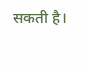सकती है।